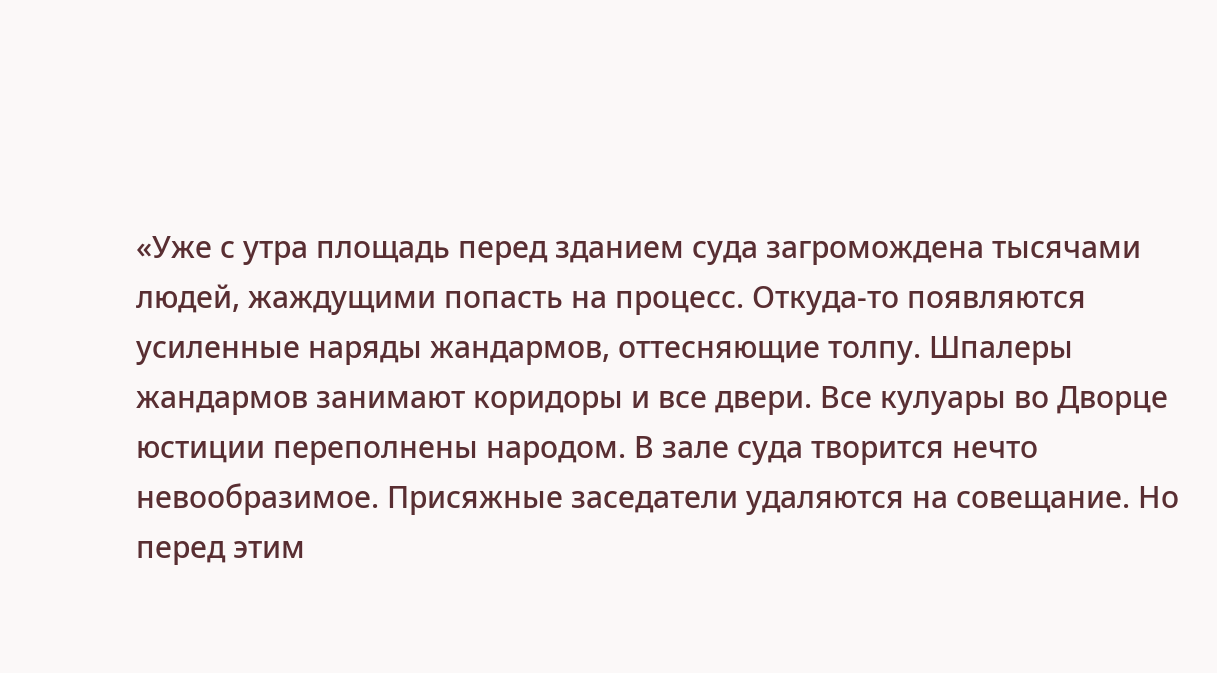«Уже с утра площадь перед зданием суда загромождена тысячами людей, жаждущими попасть на процесс. Откуда-то появляются усиленные наряды жандармов, оттесняющие толпу. Шпалеры жандармов занимают коридоры и все двери. Все кулуары во Дворце юстиции переполнены народом. В зале суда творится нечто невообразимое. Присяжные заседатели удаляются на совещание. Но перед этим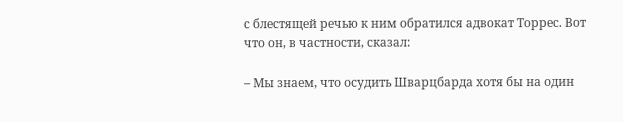с блестящей речью к ним обратился адвокат Торрес. Вот что он, в частности, сказал:

– Мы знаем, что осудить Шварцбарда хотя бы на один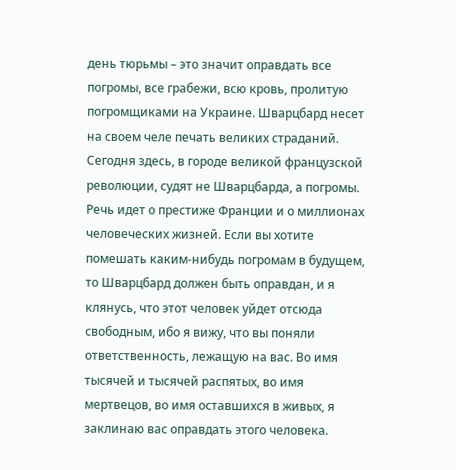день тюрьмы – это значит оправдать все погромы, все грабежи, всю кровь, пролитую погромщиками на Украине. Шварцбард несет на своем челе печать великих страданий. Сегодня здесь, в городе великой французской революции, судят не Шварцбарда, а погромы. Речь идет о престиже Франции и о миллионах человеческих жизней. Если вы хотите помешать каким-нибудь погромам в будущем, то Шварцбард должен быть оправдан, и я клянусь, что этот человек уйдет отсюда свободным, ибо я вижу, что вы поняли ответственность, лежащую на вас. Во имя тысячей и тысячей распятых, во имя мертвецов, во имя оставшихся в живых, я заклинаю вас оправдать этого человека.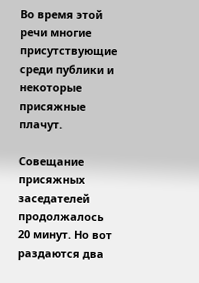Во время этой речи многие присутствующие среди публики и некоторые присяжные плачут.

Совещание присяжных заседателей продолжалось 20 минут. Но вот раздаются два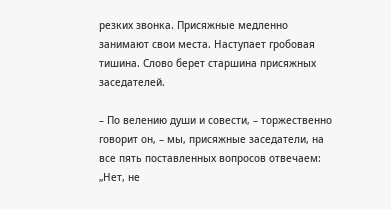резких звонка. Присяжные медленно занимают свои места. Наступает гробовая тишина. Слово берет старшина присяжных заседателей.

– По велению души и совести, – торжественно говорит он, – мы, присяжные заседатели, на все пять поставленных вопросов отвечаем: „Нет, не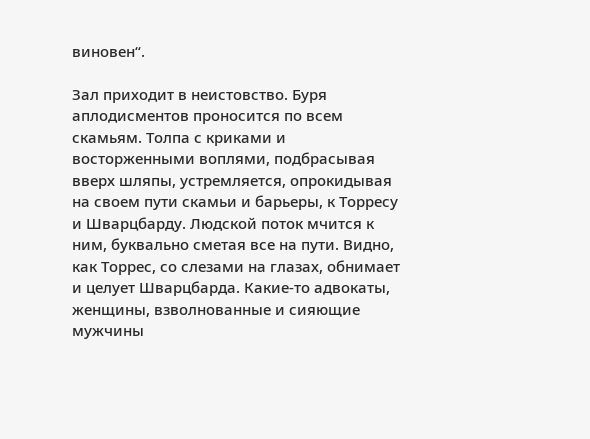виновен“.

Зал приходит в неистовство. Буря аплодисментов проносится по всем скамьям. Толпа с криками и восторженными воплями, подбрасывая вверх шляпы, устремляется, опрокидывая на своем пути скамьи и барьеры, к Торресу и Шварцбарду. Людской поток мчится к ним, буквально сметая все на пути. Видно, как Торрес, со слезами на глазах, обнимает и целует Шварцбарда. Какие-то адвокаты, женщины, взволнованные и сияющие мужчины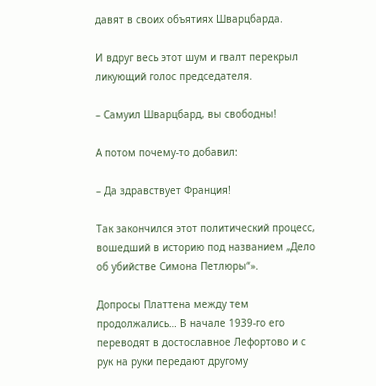давят в своих объятиях Шварцбарда.

И вдруг весь этот шум и гвалт перекрыл ликующий голос председателя.

– Самуил Шварцбард, вы свободны!

А потом почему-то добавил:

– Да здравствует Франция!

Так закончился этот политический процесс, вошедший в историю под названием „Дело об убийстве Симона Петлюры“».

Допросы Платтена между тем продолжались… В начале 1939-го его переводят в достославное Лефортово и с рук на руки передают другому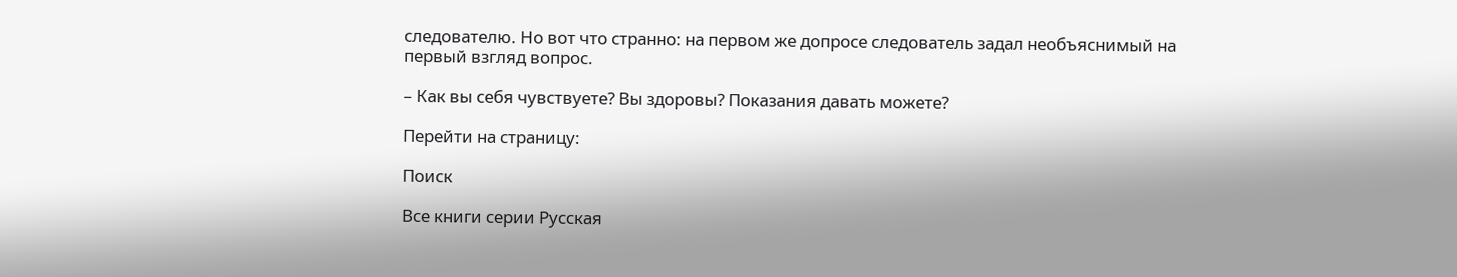следователю. Но вот что странно: на первом же допросе следователь задал необъяснимый на первый взгляд вопрос.

– Как вы себя чувствуете? Вы здоровы? Показания давать можете?

Перейти на страницу:

Поиск

Все книги серии Русская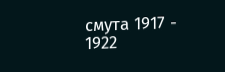смута 1917 - 1922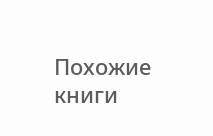Похожие книги